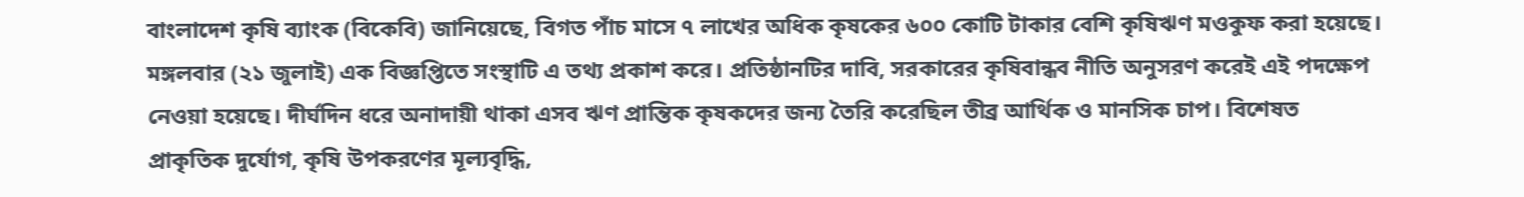বাংলাদেশ কৃষি ব্যাংক (বিকেবি) জানিয়েছে, বিগত পাঁচ মাসে ৭ লাখের অধিক কৃষকের ৬০০ কোটি টাকার বেশি কৃষিঋণ মওকুফ করা হয়েছে। মঙ্গলবার (২১ জুলাই) এক বিজ্ঞপ্তিতে সংস্থাটি এ তথ্য প্রকাশ করে। প্রতিষ্ঠানটির দাবি, সরকারের কৃষিবান্ধব নীতি অনুসরণ করেই এই পদক্ষেপ নেওয়া হয়েছে। দীর্ঘদিন ধরে অনাদায়ী থাকা এসব ঋণ প্রান্তিক কৃষকদের জন্য তৈরি করেছিল তীব্র আর্থিক ও মানসিক চাপ। বিশেষত প্রাকৃতিক দুর্যোগ, কৃষি উপকরণের মূল্যবৃদ্ধি,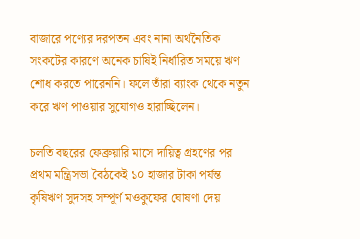বাজারে পণ্যের দরপতন এবং নানা অর্থনৈতিক সংকটের কারণে অনেক চাষিই নির্ধারিত সময়ে ঋণ শোধ করতে পারেননি। ফলে তাঁরা ব্যাংক থেকে নতুন করে ঋণ পাওয়ার সুযোগও হারাচ্ছিলেন।

চলতি বছরের ফেব্রুয়ারি মাসে দায়িত্ব গ্রহণের পর প্রথম মন্ত্রিসভা বৈঠকেই ১০ হাজার টাকা পর্যন্ত কৃষিঋণ সুদসহ সম্পূর্ণ মওকুফের ঘোষণা দেয়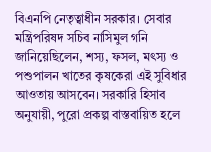বিএনপি নেতৃত্বাধীন সরকার। সেবার মন্ত্রিপরিষদ সচিব নাসিমুল গনি জানিয়েছিলেন, শস্য, ফসল, মৎস্য ও পশুপালন খাতের কৃষকেরা এই সুবিধার আওতায় আসবেন। সরকারি হিসাব অনুযায়ী, পুরো প্রকল্প বাস্তবায়িত হলে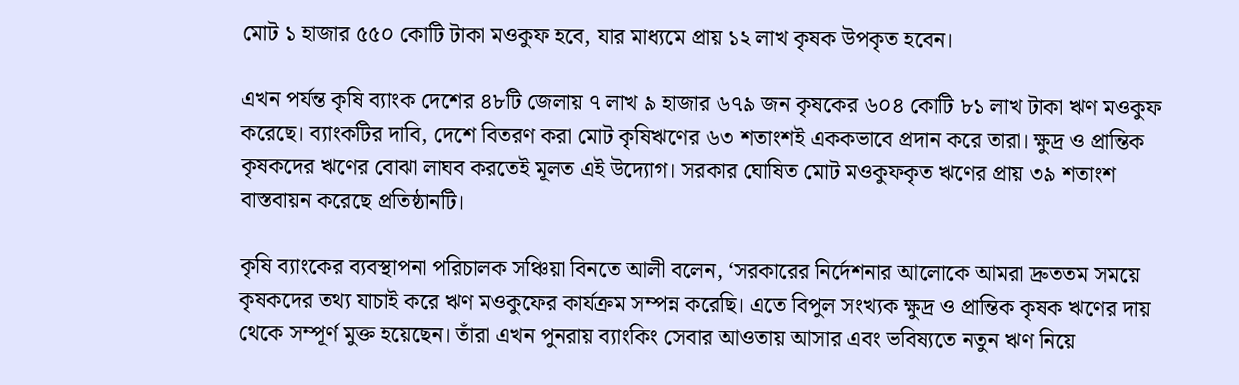মোট ১ হাজার ৫৫০ কোটি টাকা মওকুফ হবে, যার মাধ্যমে প্রায় ১২ লাখ কৃষক উপকৃত হবেন।

এখন পর্যন্ত কৃষি ব্যাংক দেশের ৪৮টি জেলায় ৭ লাখ ৯ হাজার ৬৭৯ জন কৃষকের ৬০৪ কোটি ৮১ লাখ টাকা ঋণ মওকুফ করেছে। ব্যাংকটির দাবি, দেশে বিতরণ করা মোট কৃষিঋণের ৬৩ শতাংশই এককভাবে প্রদান করে তারা। ক্ষুদ্র ও প্রান্তিক কৃষকদের ঋণের বোঝা লাঘব করতেই মূলত এই উদ্যোগ। সরকার ঘোষিত মোট মওকুফকৃত ঋণের প্রায় ৩৯ শতাংশ বাস্তবায়ন করেছে প্রতিষ্ঠানটি।

কৃষি ব্যাংকের ব্যবস্থাপনা পরিচালক সঞ্চিয়া বিনতে আলী বলেন, ‘সরকারের নির্দেশনার আলোকে আমরা দ্রুততম সময়ে কৃষকদের তথ্য যাচাই করে ঋণ মওকুফের কার্যক্রম সম্পন্ন করেছি। এতে বিপুল সংখ্যক ক্ষুদ্র ও প্রান্তিক কৃষক ঋণের দায় থেকে সম্পূর্ণ মুক্ত হয়েছেন। তাঁরা এখন পুনরায় ব্যাংকিং সেবার আওতায় আসার এবং ভবিষ্যতে নতুন ঋণ নিয়ে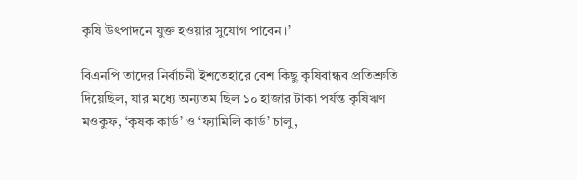কৃষি উৎপাদনে যুক্ত হওয়ার সুযোগ পাবেন।’

বিএনপি তাদের নির্বাচনী ইশতেহারে বেশ কিছু কৃষিবান্ধব প্রতিশ্রুতি দিয়েছিল, যার মধ্যে অন্যতম ছিল ১০ হাজার টাকা পর্যন্ত কৃষিঋণ মওকুফ, ‘কৃষক কার্ড’ ও ‘ফ্যামিলি কার্ড’ চালু,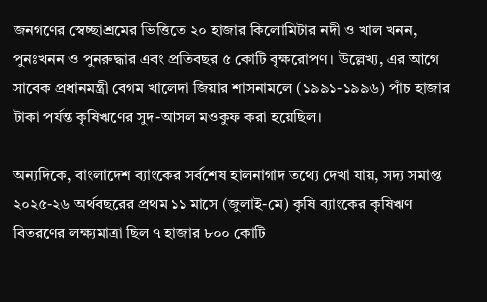জনগণের স্বেচ্ছাশ্রমের ভিত্তিতে ২০ হাজার কিলোমিটার নদী ও খাল খনন, পুনঃখনন ও পুনরুদ্ধার এবং প্রতিবছর ৫ কোটি বৃক্ষরোপণ। উল্লেখ্য, এর আগে সাবেক প্রধানমন্ত্রী বেগম খালেদা জিয়ার শাসনামলে (১৯৯১-১৯৯৬) পাঁচ হাজার টাকা পর্যন্ত কৃষিঋণের সুদ-আসল মওকুফ করা হয়েছিল।

অন্যদিকে, বাংলাদেশ ব্যাংকের সর্বশেষ হালনাগাদ তথ্যে দেখা যায়, সদ্য সমাপ্ত ২০২৫-২৬ অর্থবছরের প্রথম ১১ মাসে (জুলাই-মে) কৃষি ব্যাংকের কৃষিঋণ বিতরণের লক্ষ্যমাত্রা ছিল ৭ হাজার ৮০০ কোটি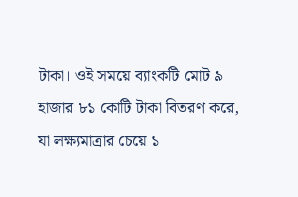টাকা। ওই সময়ে ব্যাংকটি মোট ৯ হাজার ৮১ কোটি টাকা বিতরণ করে, যা লক্ষ্যমাত্রার চেয়ে ১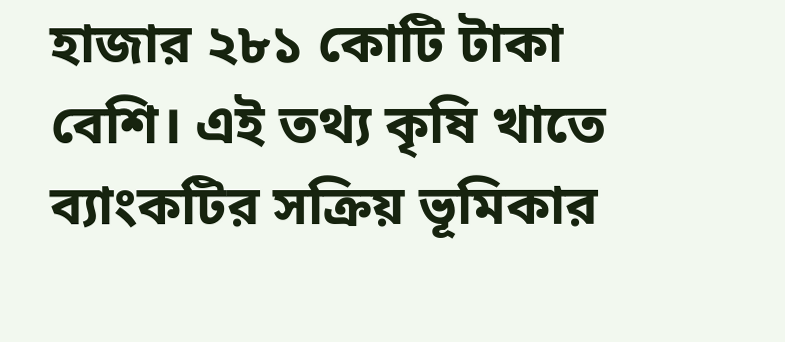হাজার ২৮১ কোটি টাকা বেশি। এই তথ্য কৃষি খাতে ব্যাংকটির সক্রিয় ভূমিকার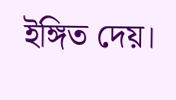ইঙ্গিত দেয়।